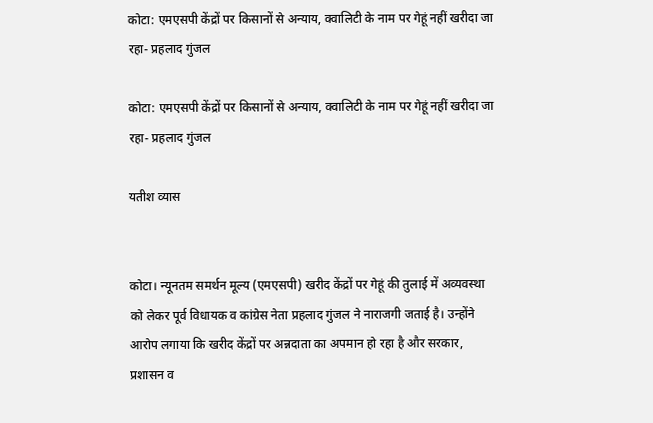कोटा: एमएसपी केंद्रों पर किसानों से अन्याय, क्वालिटी के नाम पर गेहूं नहीं खरीदा जा रहा- प्रहलाद गुंजल

कोटा: एमएसपी केंद्रों पर किसानों से अन्याय, क्वालिटी के नाम पर गेहूं नहीं खरीदा जा रहा- प्रहलाद गुंजल

यतीश व्यास


कोटा। न्यूनतम समर्थन मूल्य (एमएसपी) खरीद केंद्रों पर गेहूं की तुलाई में अव्यवस्था को लेकर पूर्व विधायक व कांग्रेस नेता प्रहलाद गुंजल ने नाराजगी जताई है। उन्होंने आरोप लगाया कि खरीद केंद्रों पर अन्नदाता का अपमान हो रहा है और सरकार, प्रशासन व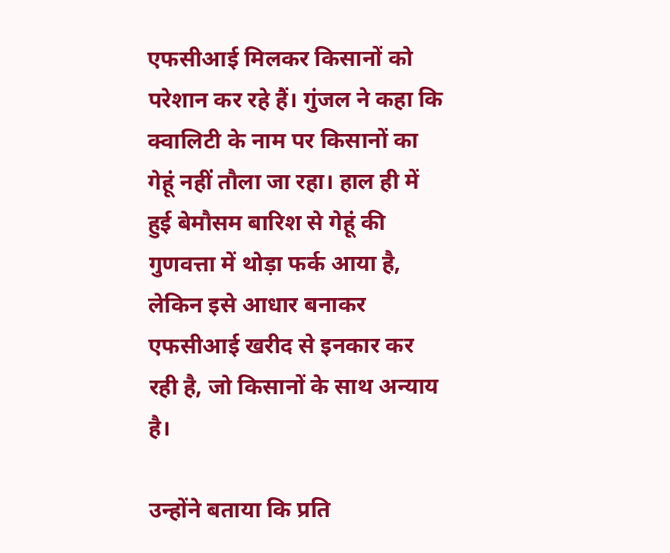एफसीआई मिलकर किसानों को परेशान कर रहे हैं। गुंजल ने कहा कि क्वालिटी के नाम पर किसानों का गेहूं नहीं तौला जा रहा। हाल ही में हुई बेमौसम बारिश से गेहूं की गुणवत्ता में थोड़ा फर्क आया है, लेकिन इसे आधार बनाकर एफसीआई खरीद से इनकार कर रही है, जो किसानों के साथ अन्याय है।

उन्होंने बताया कि प्रति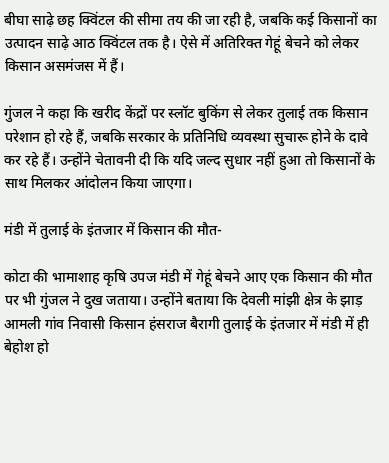बीघा साढ़े छह क्विंटल की सीमा तय की जा रही है, जबकि कई किसानों का उत्पादन साढ़े आठ क्विंटल तक है। ऐसे में अतिरिक्त गेहूं बेचने को लेकर किसान असमंजस में हैं।

गुंजल ने कहा कि खरीद केंद्रों पर स्लॉट बुकिंग से लेकर तुलाई तक किसान परेशान हो रहे हैं, जबकि सरकार के प्रतिनिधि व्यवस्था सुचारू होने के दावे कर रहे हैं। उन्होंने चेतावनी दी कि यदि जल्द सुधार नहीं हुआ तो किसानों के साथ मिलकर आंदोलन किया जाएगा।

मंडी में तुलाई के इंतजार में किसान की मौत-

कोटा की भामाशाह कृषि उपज मंडी में गेहूं बेचने आए एक किसान की मौत पर भी गुंजल ने दुख जताया। उन्होंने बताया कि देवली मांझी क्षेत्र के झाड़ आमली गांव निवासी किसान हंसराज बैरागी तुलाई के इंतजार में मंडी में ही बेहोश हो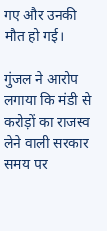गए और उनकी मौत हो गई।

गुंजल ने आरोप लगाया कि मंडी से करोड़ों का राजस्व लेने वाली सरकार समय पर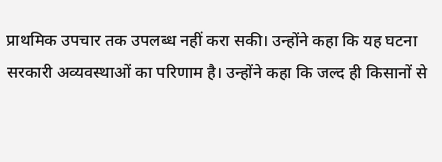प्राथमिक उपचार तक उपलब्ध नहीं करा सकी। उन्होंने कहा कि यह घटना सरकारी अव्यवस्थाओं का परिणाम है। उन्होंने कहा कि जल्द ही किसानों से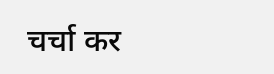चर्चा कर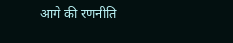आगे की रणनीति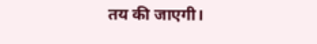तय की जाएगी।